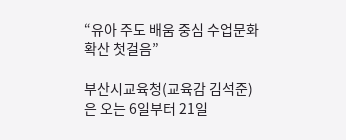“유아 주도 배움 중심 수업문화 확산 첫걸음”

부산시교육청(교육감 김석준)은 오는 6일부터 21일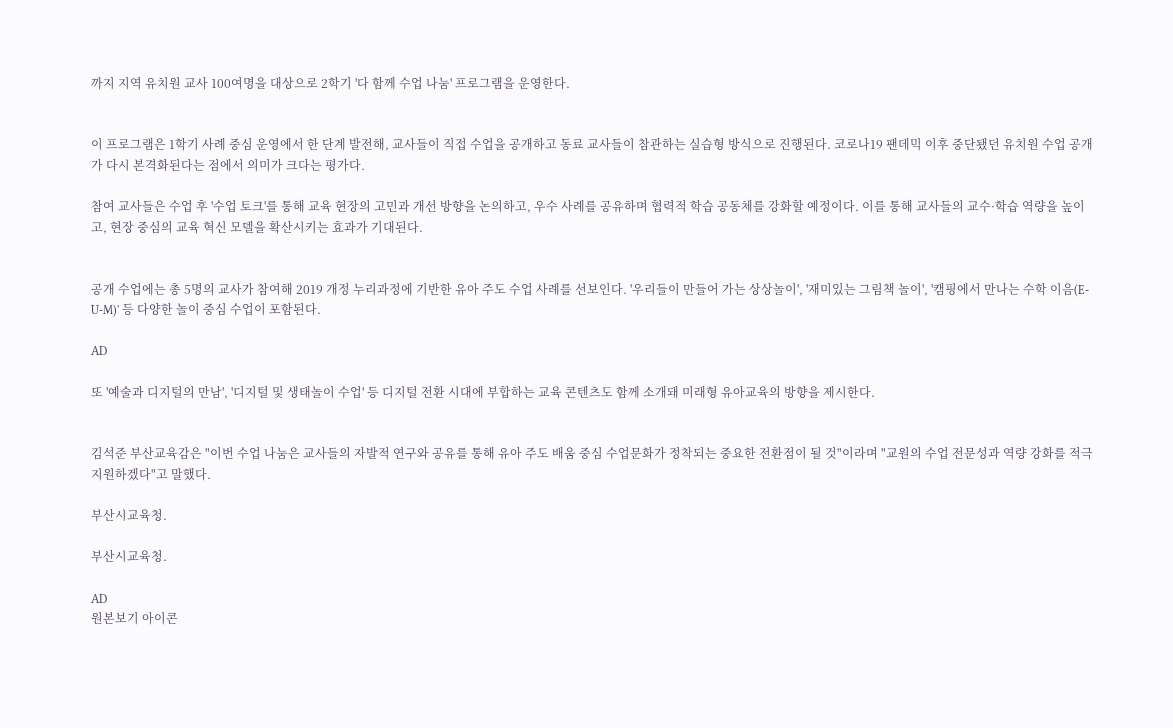까지 지역 유치원 교사 100여명을 대상으로 2학기 '다 함께 수업 나눔' 프로그램을 운영한다.


이 프로그램은 1학기 사례 중심 운영에서 한 단계 발전해, 교사들이 직접 수업을 공개하고 동료 교사들이 참관하는 실습형 방식으로 진행된다. 코로나19 팬데믹 이후 중단됐던 유치원 수업 공개가 다시 본격화된다는 점에서 의미가 크다는 평가다.

참여 교사들은 수업 후 '수업 토크'를 통해 교육 현장의 고민과 개선 방향을 논의하고, 우수 사례를 공유하며 협력적 학습 공동체를 강화할 예정이다. 이를 통해 교사들의 교수·학습 역량을 높이고, 현장 중심의 교육 혁신 모델을 확산시키는 효과가 기대된다.


공개 수업에는 총 5명의 교사가 참여해 2019 개정 누리과정에 기반한 유아 주도 수업 사례를 선보인다. '우리들이 만들어 가는 상상놀이', '재미있는 그림책 놀이', '캠핑에서 만나는 수학 이음(E-U-M)' 등 다양한 놀이 중심 수업이 포함된다.

AD

또 '예술과 디지털의 만남', '디지털 및 생태놀이 수업' 등 디지털 전환 시대에 부합하는 교육 콘텐츠도 함께 소개돼 미래형 유아교육의 방향을 제시한다.


김석준 부산교육감은 "이번 수업 나눔은 교사들의 자발적 연구와 공유를 통해 유아 주도 배움 중심 수업문화가 정착되는 중요한 전환점이 될 것"이라며 "교원의 수업 전문성과 역량 강화를 적극 지원하겠다"고 말했다.

부산시교육청.

부산시교육청.

AD
원본보기 아이콘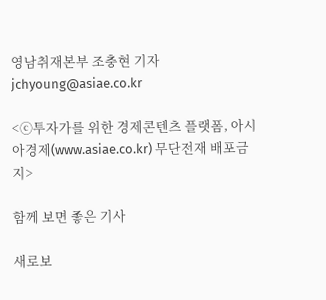영남취재본부 조충현 기자 jchyoung@asiae.co.kr

<ⓒ투자가를 위한 경제콘텐츠 플랫폼, 아시아경제(www.asiae.co.kr) 무단전재 배포금지>

함께 보면 좋은 기사

새로보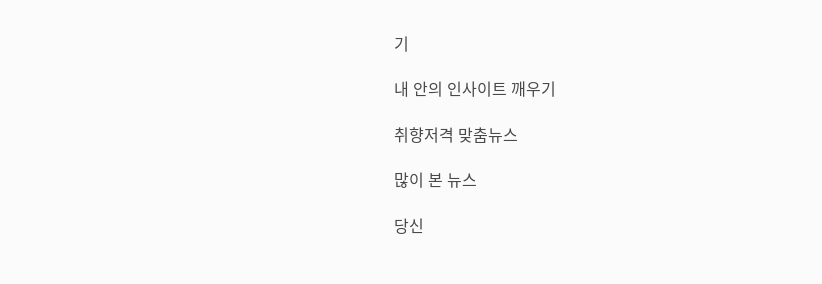기

내 안의 인사이트 깨우기

취향저격 맞춤뉴스

많이 본 뉴스

당신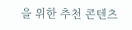을 위한 추천 콘텐츠